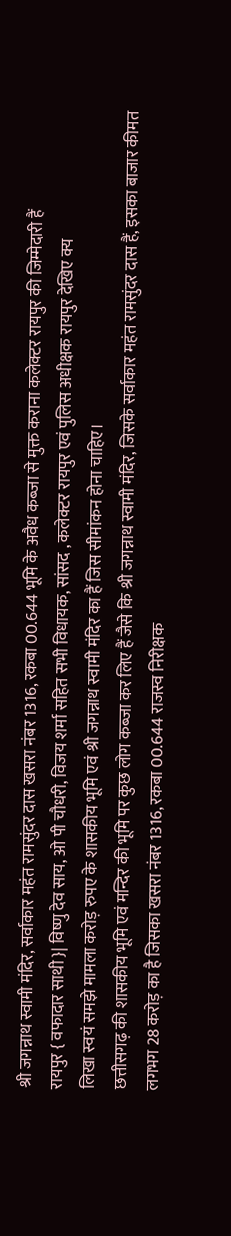श्री जगन्नाथ स्वामी मंदिर, सर्वाकार महंत रामसुंदर दास खसरा नंबर 1316, रकबा 00.644 भूमि के अवैध कब्जा से मुक्त कराना कलेक्टर रायपुर की जिम्मेदारी हैं
रायपुर { वफादार साथी }| विष्णु देव साय, ओ पी चौधरी, विजय शर्मा सहित सभी विधायक, सांसद , कलेक्टर रायपुर एवं पुलिस अधीक्षक रायपुर देखिए क्य
लिखा स्वयं समझे मामला करोड़ रुपए के शासकीय भूमि एवं श्री जगन्नाथ स्वामी मंदिर का हैं जिस सीमांकन होना चाहिए।
छत्तीसगढ़ की शासकीय भूमि एवं मन्दिर की भूमि पर कुछ लोग कब्जा कर लिए हैं जैसे कि श्री जगन्नाथ स्वामी मंदिर, जिसके सर्वाकार महंत रामसुंदर दास हैं, इसका बाजार कीमत लगभग 28 करोड़ का है जिसका खसरा नंबर 1316, रकबा 00.644 राजस्व निरीक्षक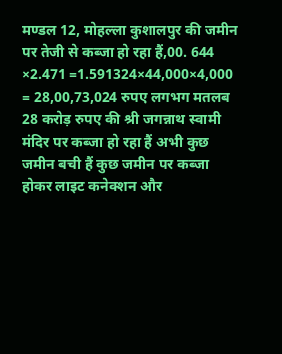मण्डल 12, मोहल्ला कुशालपुर की जमीन पर तेजी से कब्जा हो रहा हैं,00. 644 ×2.471 =1.591324×44,000×4,000 = 28,00,73,024 रुपए लगभग मतलब 28 करोड़ रुपए की श्री जगन्नाथ स्वामी मंदिर पर कब्जा हो रहा हैं अभी कुछ जमीन बची हैं कुछ जमीन पर कब्जा होकर लाइट कनेक्शन और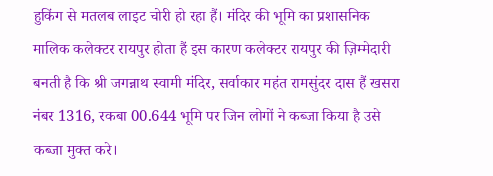हुकिंग से मतलब लाइट चोरी हो रहा हैं। मंदिर की भूमि का प्रशासनिक मालिक कलेक्टर रायपुर होता हैं इस कारण कलेक्टर रायपुर की ज़िम्मेदारी बनती है कि श्री जगन्नाथ स्वामी मंदिर, सर्वाकार महंत रामसुंदर दास हैं खसरा नंबर 1316, रकबा 00.644 भूमि पर जिन लोगों ने कब्जा किया है उसे कब्जा मुक्त करे।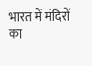भारत में मंदिरों का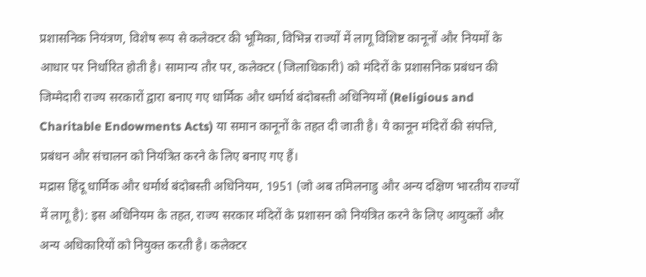प्रशासनिक नियंत्रण, विशेष रूप से कलेक्टर की भूमिका, विभिन्न राज्यों में लागू विशिष्ट कानूनों और नियमों के आधार पर निर्धारित होती है। सामान्य तौर पर, कलेक्टर (जिलाधिकारी) को मंदिरों के प्रशासनिक प्रबंधन की जिम्मेदारी राज्य सरकारों द्वारा बनाए गए धार्मिक और धर्मार्थ बंदोबस्ती अधिनियमों (Religious and Charitable Endowments Acts) या समान कानूनों के तहत दी जाती है। ये कानून मंदिरों की संपत्ति, प्रबंधन और संचालन को नियंत्रित करने के लिए बनाए गए हैं।
मद्रास हिंदू धार्मिक और धर्मार्थ बंदोबस्ती अधिनियम, 1951 (जो अब तमिलनाडु और अन्य दक्षिण भारतीय राज्यों में लागू है): इस अधिनियम के तहत, राज्य सरकार मंदिरों के प्रशासन को नियंत्रित करने के लिए आयुक्तों और अन्य अधिकारियों को नियुक्त करती है। कलेक्टर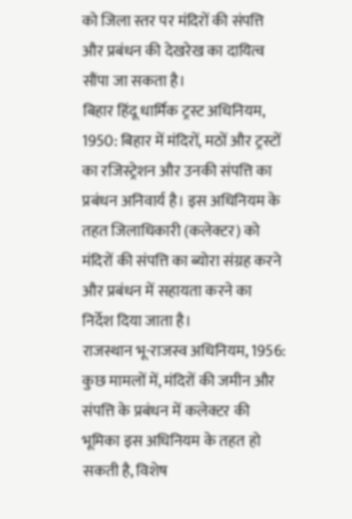को जिला स्तर पर मंदिरों की संपत्ति और प्रबंधन की देखरेख का दायित्व सौंपा जा सकता है।
बिहार हिंदू धार्मिक ट्रस्ट अधिनियम, 1950: बिहार में मंदिरों, मठों और ट्रस्टों का रजिस्ट्रेशन और उनकी संपत्ति का प्रबंधन अनिवार्य है। इस अधिनियम के तहत जिलाधिकारी (कलेक्टर) को मंदिरों की संपत्ति का ब्योरा संग्रह करने और प्रबंधन में सहायता करने का निर्देश दिया जाता है।
राजस्थान भू-राजस्व अधिनियम, 1956: कुछ मामलों में, मंदिरों की जमीन और संपत्ति के प्रबंधन में कलेक्टर की भूमिका इस अधिनियम के तहत हो सकती है, विशेष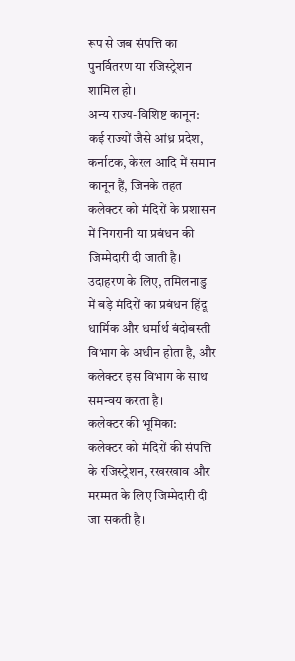रूप से जब संपत्ति का पुनर्वितरण या रजिस्ट्रेशन शामिल हो।
अन्य राज्य-विशिष्ट कानून: कई राज्यों जैसे आंध्र प्रदेश, कर्नाटक, केरल आदि में समान कानून हैं, जिनके तहत कलेक्टर को मंदिरों के प्रशासन में निगरानी या प्रबंधन की जिम्मेदारी दी जाती है। उदाहरण के लिए, तमिलनाडु में बड़े मंदिरों का प्रबंधन हिंदू धार्मिक और धर्मार्थ बंदोबस्ती विभाग के अधीन होता है, और कलेक्टर इस विभाग के साथ समन्वय करता है।
कलेक्टर की भूमिका:
कलेक्टर को मंदिरों की संपत्ति के रजिस्ट्रेशन, रखरखाव और मरम्मत के लिए जिम्मेदारी दी जा सकती है।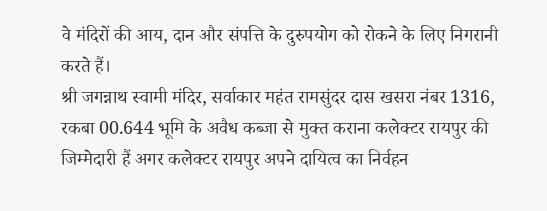वे मंदिरों की आय, दान और संपत्ति के दुरुपयोग को रोकने के लिए निगरानी करते हैं।
श्री जगन्नाथ स्वामी मंदिर, सर्वाकार महंत रामसुंदर दास खसरा नंबर 1316, रकबा 00.644 भूमि के अवैध कब्जा से मुक्त कराना कलेक्टर रायपुर की जिम्मेदारी हैं अगर कलेक्टर रायपुर अपने दायित्व का निर्वहन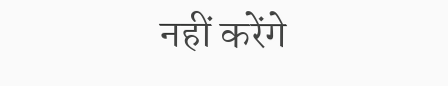नहीं करेंगे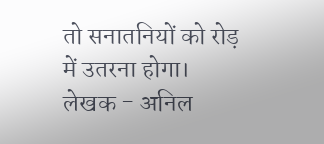तो सनातनियों को रोड़ में उतरना होगा।
लेखक - अनिल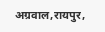अग्रवाल,रायपुर,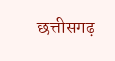छत्तीसगढ़